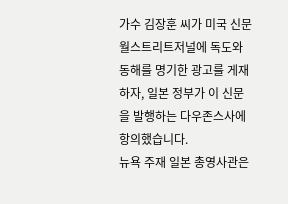가수 김장훈 씨가 미국 신문 월스트리트저널에 독도와 동해를 명기한 광고를 게재하자, 일본 정부가 이 신문을 발행하는 다우존스사에 항의했습니다.
뉴욕 주재 일본 총영사관은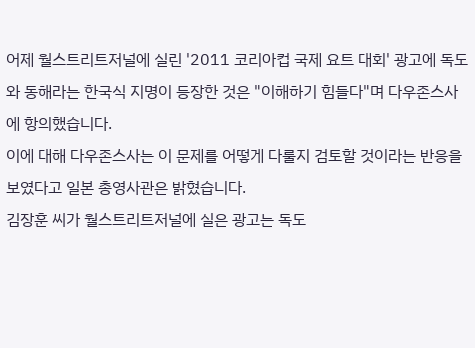어제 월스트리트저널에 실린 '2011 코리아컵 국제 요트 대회' 광고에 독도와 동해라는 한국식 지명이 등장한 것은 "이해하기 힘들다"며 다우존스사에 항의했습니다.
이에 대해 다우존스사는 이 문제를 어떻게 다룰지 검토할 것이라는 반응을 보였다고 일본 총영사관은 밝혔습니다.
김장훈 씨가 월스트리트저널에 실은 광고는 독도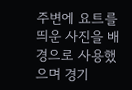주변에 요트를 띄운 사진을 배경으로 사용했으며 경기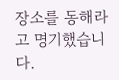장소를 동해라고 명기했습니다.